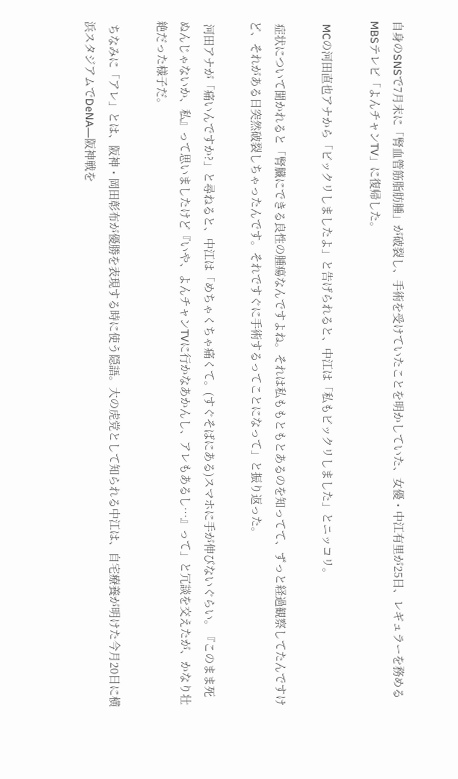自身のSNSで7月末に「腎血管筋脂肪腫」が破裂し、手術を受けていたことを明かしていた、女優・中江有里が25日、レギュラーを務めるMBSテレビ「よんチャンTV」に復帰した。

 MCの河田直也アナから「ビックリしましたよ」と告げられると、中江は「私もビックリしました」とニッコリ。

 症状について聞かれると「腎臓にできる良性の腫瘍なんですよね。それは私ももともとあるのを知ってて、ずっと経過観察してたんですけど、それがある日突然破裂しちゃったんです。それですぐに手術するってことになって」と振り返った。

 河田アナが「痛いんですか?」と尋ねると、中江は「めちゃくちゃ痛くて。(すぐそばにある)スマホに手が伸びないぐらい。『このまま死ぬんじゃないか、私』って思いましたけど『いや、よんチャンTVに行かなあかんし、アレもあるし…』って」と冗談を交えたが、かなり壮絶だった様子だ。

 ちなみに「アレ」とは、阪神・岡田彰布が優勝を表現する時に使う隠語。大の虎党として知られる中江は、自宅療養が明けた今月20日に横浜スタジアムでDeNA―阪神戦を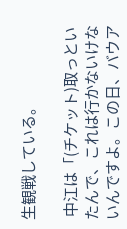生観戦している。

 中江は「(チケット)取っといたんで、これは行かないけないんですよ。この日、バウア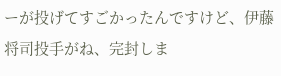ーが投げてすごかったんですけど、伊藤将司投手がね、完封しま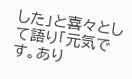した」と喜々として語り「元気です。あり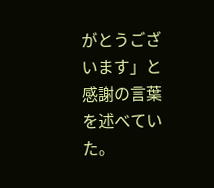がとうございます」と感謝の言葉を述べていた。